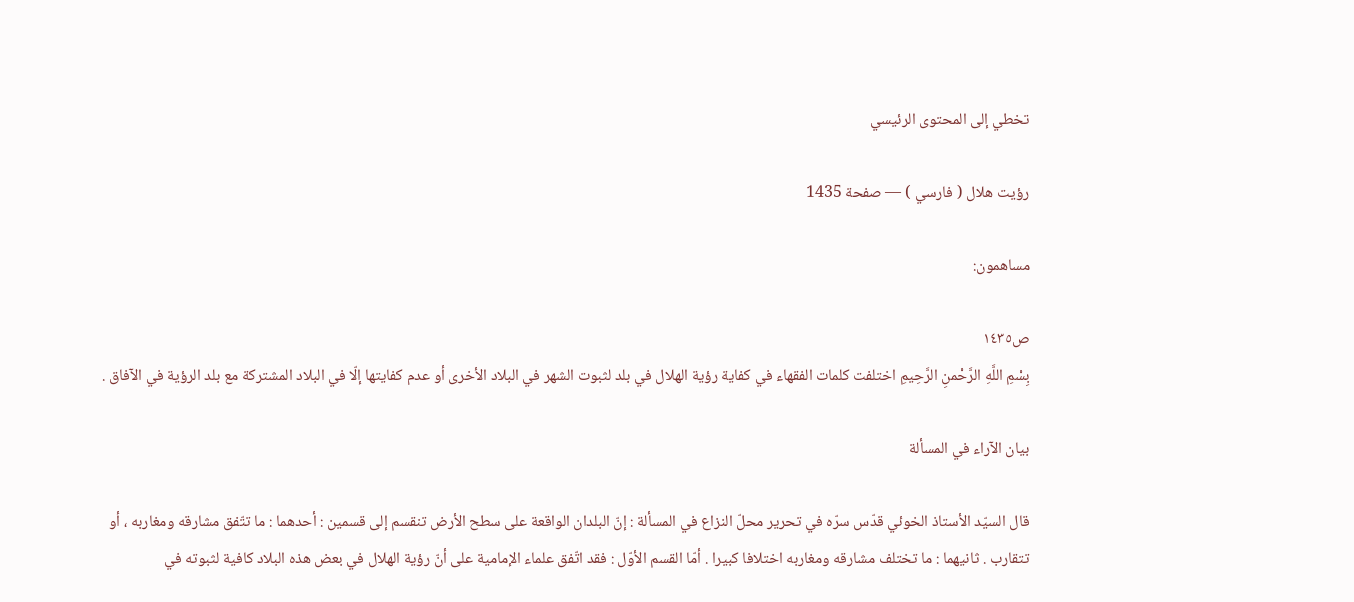تخطي إلى المحتوى الرئيسي

رؤيت هلال ( فارسي ) — صفحة 1435

مساهمون:

ص١٤٣٥
بِسْمِ اللَّهِ الرَّحْمنِ الرَّحِيمِ اختلفت كلمات الفقهاء في كفاية رؤية الهلال في بلد لثبوت الشهر في البلاد الأخرى أو عدم كفايتها إلّا في البلاد المشتركة مع بلد الرؤية في الآفاق .

بيان الآراء في المسألة

قال السيّد الأستاذ الخوئي قدّس سرّه في تحرير محلّ النزاع في المسألة : إنّ البلدان الواقعة على سطح الأرض تنقسم إلى قسمين : أحدهما : ما تتّفق مشارقه ومغاربه ، أو تتقارب . ثانيهما : ما تختلف مشارقه ومغاربه اختلافا كبيرا . أمّا القسم الأوّل : فقد اتّفق علماء الإمامية على أنّ رؤية الهلال في بعض هذه البلاد كافية لثبوته في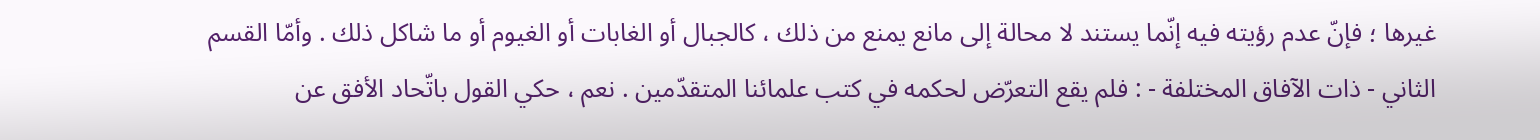غيرها ؛ فإنّ عدم رؤيته فيه إنّما يستند لا محالة إلى مانع يمنع من ذلك ، كالجبال أو الغابات أو الغيوم أو ما شاكل ذلك . وأمّا القسم الثاني - ذات الآفاق المختلفة - : فلم يقع التعرّض لحكمه في كتب علمائنا المتقدّمين . نعم ، حكي القول باتّحاد الأفق عن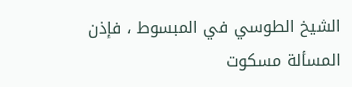الشيخ الطوسي في المبسوط ، فإذن المسألة مسكوت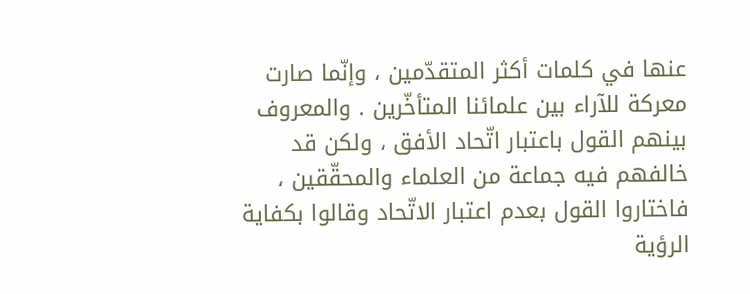عنها في كلمات أكثر المتقدّمين ، وإنّما صارت معركة للآراء بين علمائنا المتأخّرين . والمعروف بينهم القول باعتبار اتّحاد الأفق ، ولكن قد خالفهم فيه جماعة من العلماء والمحقّقين ، فاختاروا القول بعدم اعتبار الاتّحاد وقالوا بكفاية الرؤية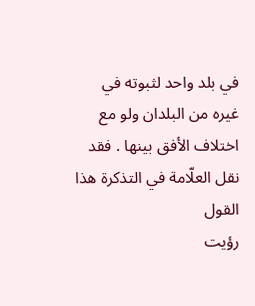في بلد واحد لثبوته في غيره من البلدان ولو مع اختلاف الأفق بينها . فقد نقل العلّامة في التذكرة هذا القول
رؤيت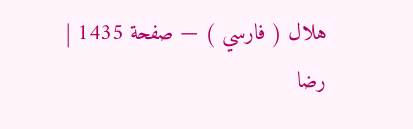هلال ( فارسي ) — صفحة 1435 | رضا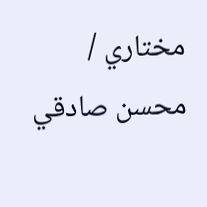مختاري / محسن صادقي